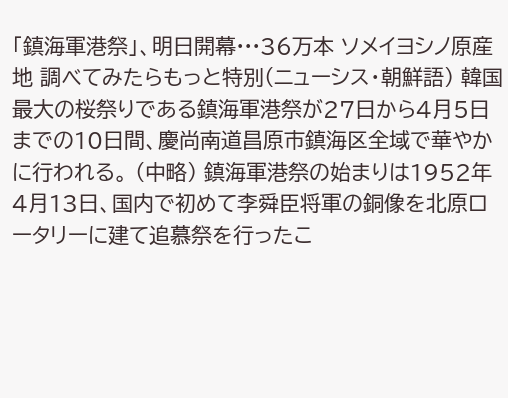「鎮海軍港祭」、明日開幕···36万本 ソメイヨシノ原産地 調べてみたらもっと特別(ニューシス・朝鮮語) 韓国最大の桜祭りである鎮海軍港祭が27日から4月5日までの10日間、慶尚南道昌原市鎮海区全域で華やかに行われる。 (中略) 鎮海軍港祭の始まりは1952年4月13日、国内で初めて李舜臣将軍の銅像を北原ロータリーに建て追慕祭を行ったこ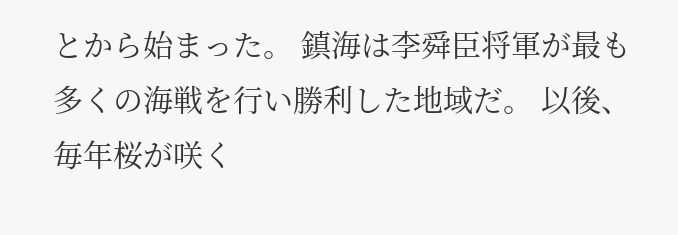とから始まった。 鎮海は李舜臣将軍が最も多くの海戦を行い勝利した地域だ。 以後、毎年桜が咲く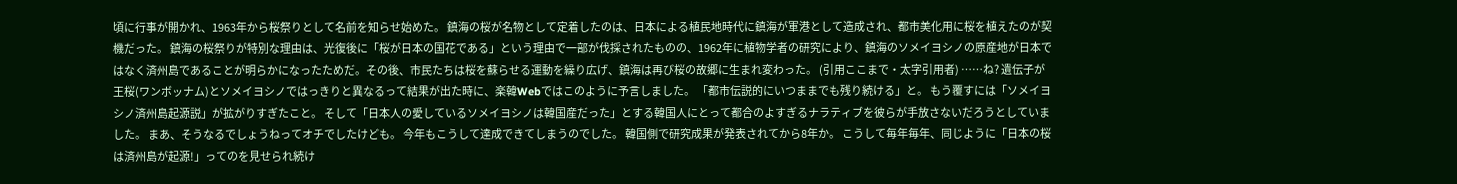頃に行事が開かれ、1963年から桜祭りとして名前を知らせ始めた。 鎮海の桜が名物として定着したのは、日本による植民地時代に鎮海が軍港として造成され、都市美化用に桜を植えたのが契機だった。 鎮海の桜祭りが特別な理由は、光復後に「桜が日本の国花である」という理由で一部が伐採されたものの、1962年に植物学者の研究により、鎮海のソメイヨシノの原産地が日本ではなく済州島であることが明らかになったためだ。その後、市民たちは桜を蘇らせる運動を繰り広げ、鎮海は再び桜の故郷に生まれ変わった。 (引用ここまで・太字引用者) ……ね? 遺伝子が王桜(ワンボッナム)とソメイヨシノではっきりと異なるって結果が出た時に、楽韓Webではこのように予言しました。 「都市伝説的にいつままでも残り続ける」と。 もう覆すには「ソメイヨシノ済州島起源説」が拡がりすぎたこと。 そして「日本人の愛しているソメイヨシノは韓国産だった」とする韓国人にとって都合のよすぎるナラティブを彼らが手放さないだろうとしていました。 まあ、そうなるでしょうねってオチでしたけども。 今年もこうして達成できてしまうのでした。 韓国側で研究成果が発表されてから8年か。 こうして毎年毎年、同じように「日本の桜は済州島が起源!」ってのを見せられ続け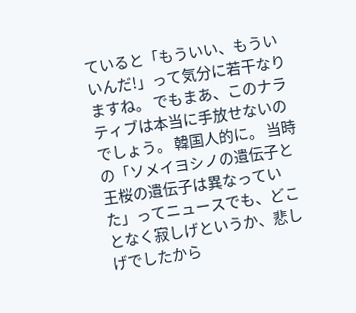ていると「もういい、もういいんだ!」って気分に若干なりますね。 でもまあ、このナラティブは本当に手放せないのでしょう。 韓国人的に。 当時の「ソメイヨシノの遺伝子と王桜の遺伝子は異なっていた」ってニュースでも、どことなく寂しげというか、悲しげでしたから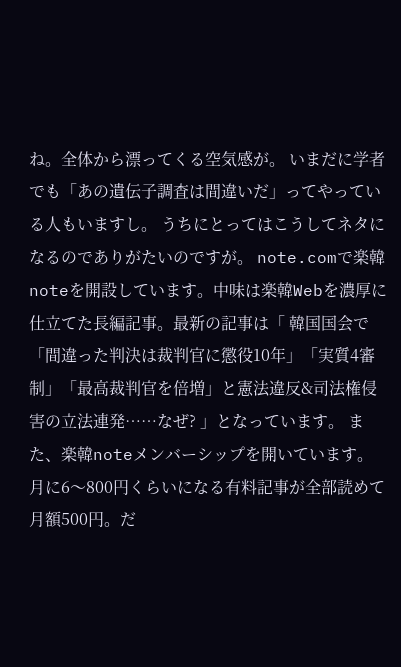ね。全体から漂ってくる空気感が。 いまだに学者でも「あの遺伝子調査は間違いだ」ってやっている人もいますし。 うちにとってはこうしてネタになるのでありがたいのですが。 note.comで楽韓noteを開設しています。中味は楽韓Webを濃厚に仕立てた長編記事。最新の記事は「 韓国国会で「間違った判決は裁判官に懲役10年」「実質4審制」「最高裁判官を倍増」と憲法違反&司法権侵害の立法連発……なぜ? 」となっています。 また、楽韓noteメンバーシップを開いています。月に6〜800円くらいになる有料記事が全部読めて月額500円。だ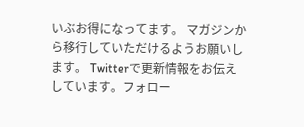いぶお得になってます。 マガジンから移行していただけるようお願いします。 Twitterで更新情報をお伝えしています。フォロー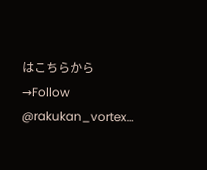はこちらから→Follow @rakukan_vortex…